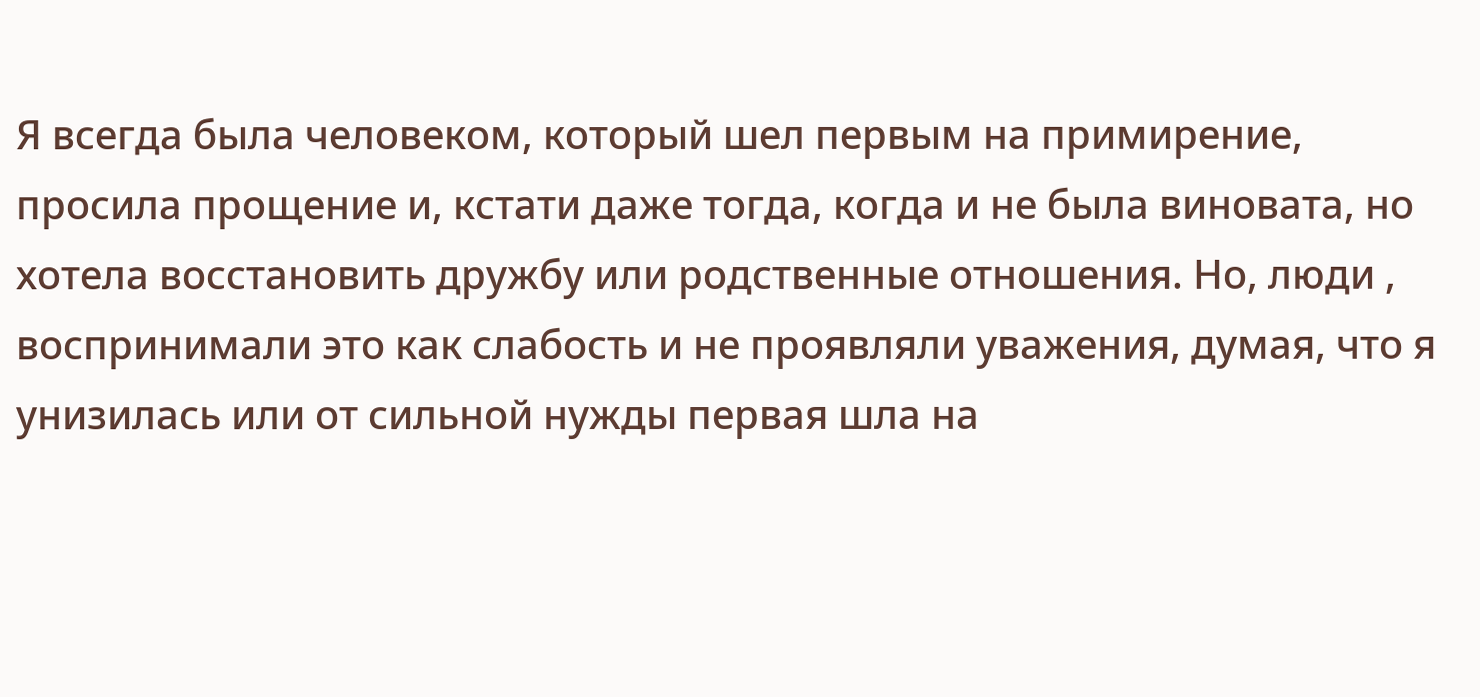Я всегда была человеком, который шел первым на примирение, просила прощение и, кстати даже тогда, когда и не была виновата, но хотела восстановить дружбу или родственные отношения. Но, люди , воспринимали это как слабость и не проявляли уважения, думая, что я унизилась или от сильной нужды первая шла на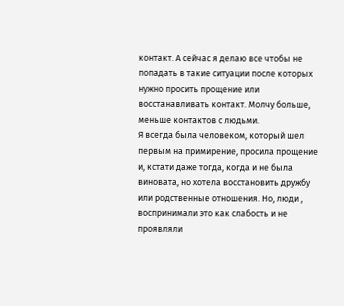контакт. А сейчас я делаю все чтобы не попадать в такие ситуации после которых нужно просить прощение или восстанавливать контакт. Молчу больше, меньше контактов с людьми.
Я всегда была человеком, который шел первым на примирение, просила прощение и, кстати даже тогда, когда и не была виновата, но хотела восстановить дружбу или родственные отношения. Но, люди , воспринимали это как слабость и не проявляли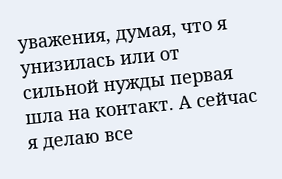уважения, думая, что я унизилась или от сильной нужды первая шла на контакт. А сейчас я делаю все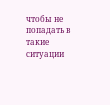чтобы не попадать в такие ситуации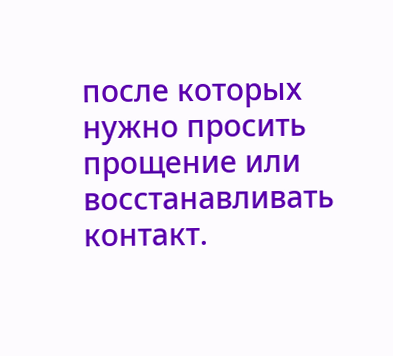после которых нужно просить прощение или восстанавливать контакт.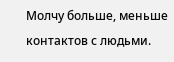Молчу больше, меньше контактов с людьми.